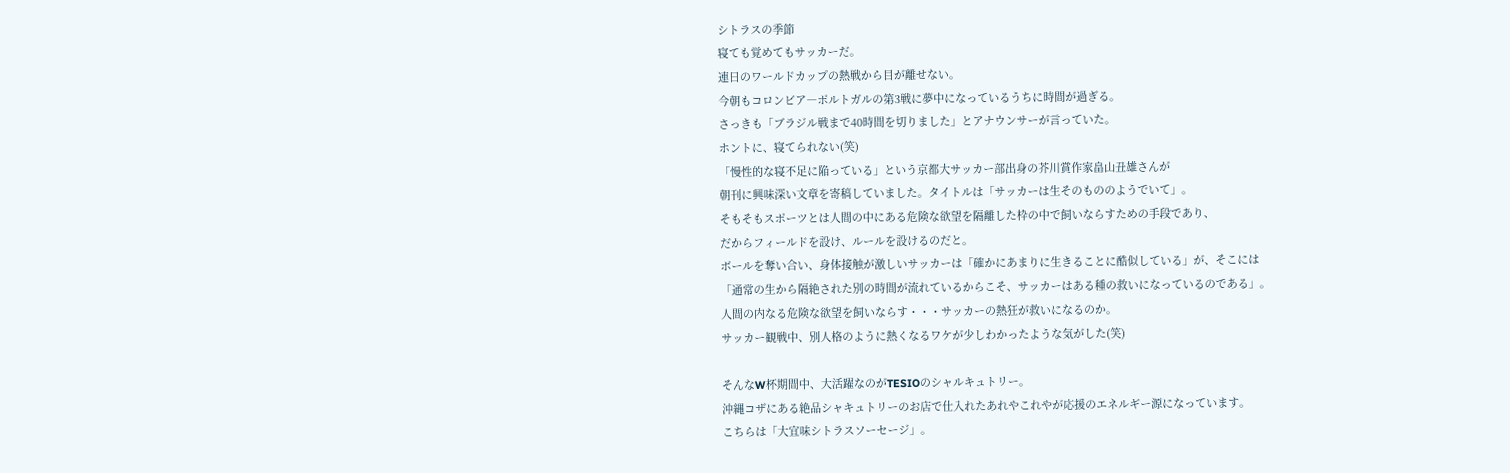シトラスの季節
寝ても覚めてもサッカーだ。
連日のワールドカップの熱戦から目が離せない。
今朝もコロンビア―ポルトガルの第3戦に夢中になっているうちに時間が過ぎる。
さっきも「ブラジル戦まで40時間を切りました」とアナウンサーが言っていた。
ホントに、寝てられない(笑)
「慢性的な寝不足に陥っている」という京都大サッカー部出身の芥川賞作家畠山丑雄さんが
朝刊に興味深い文章を寄稿していました。タイトルは「サッカーは生そのもののようでいて」。
そもそもスポーツとは人間の中にある危険な欲望を隔離した枠の中で飼いならすための手段であり、
だからフィールドを設け、ルールを設けるのだと。
ボールを奪い合い、身体接触が激しいサッカーは「確かにあまりに生きることに酷似している」が、そこには
「通常の生から隔絶された別の時間が流れているからこそ、サッカーはある種の救いになっているのである」。
人間の内なる危険な欲望を飼いならす・・・サッカーの熱狂が救いになるのか。
サッカー観戦中、別人格のように熱くなるワケが少しわかったような気がした(笑)

そんなW杯期間中、大活躍なのがTESIOのシャルキュトリー。
沖縄コザにある絶品シャキュトリーのお店で仕入れたあれやこれやが応援のエネルギー源になっています。
こちらは「大宜味シトラスソーセージ」。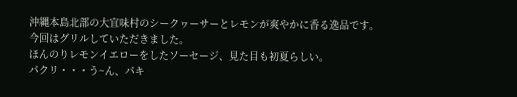沖縄本島北部の大宜味村のシークヮーサーとレモンが爽やかに香る逸品です。
今回はグリルしていただきました。
ほんのりレモンイエローをしたソーセージ、見た目も初夏らしい。
パクリ・・・う~ん、パキ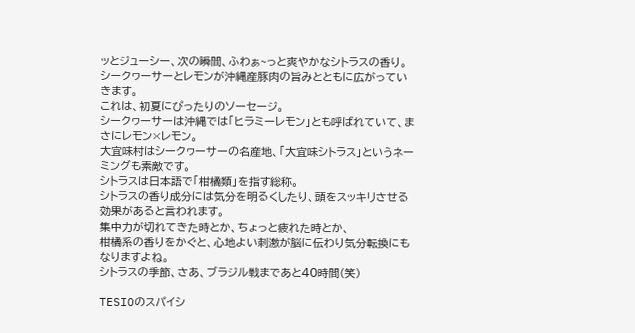ッとジューシー、次の瞬間、ふわぁ~っと爽やかなシトラスの香り。
シークヮーサーとレモンが沖縄産豚肉の旨みとともに広がっていきます。
これは、初夏にぴったりのソーセージ。
シークヮーサーは沖縄では「ヒラミーレモン」とも呼ばれていて、まさにレモン×レモン。
大宜味村はシークヮーサーの名産地、「大宜味シトラス」というネーミングも素敵です。
シトラスは日本語で「柑橘類」を指す総称。
シトラスの香り成分には気分を明るくしたり、頭をスッキリさせる効果があると言われます。
集中力が切れてきた時とか、ちょっと疲れた時とか、
柑橘系の香りをかぐと、心地よい刺激が脳に伝わり気分転換にもなりますよね。
シトラスの季節、さあ、ブラジル戦まであと40時間(笑)

TESIOのスパイシ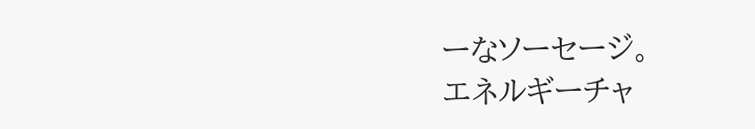ーなソーセージ。
エネルギーチャ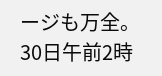ージも万全。
30日午前2時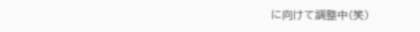に向けて調整中(笑)